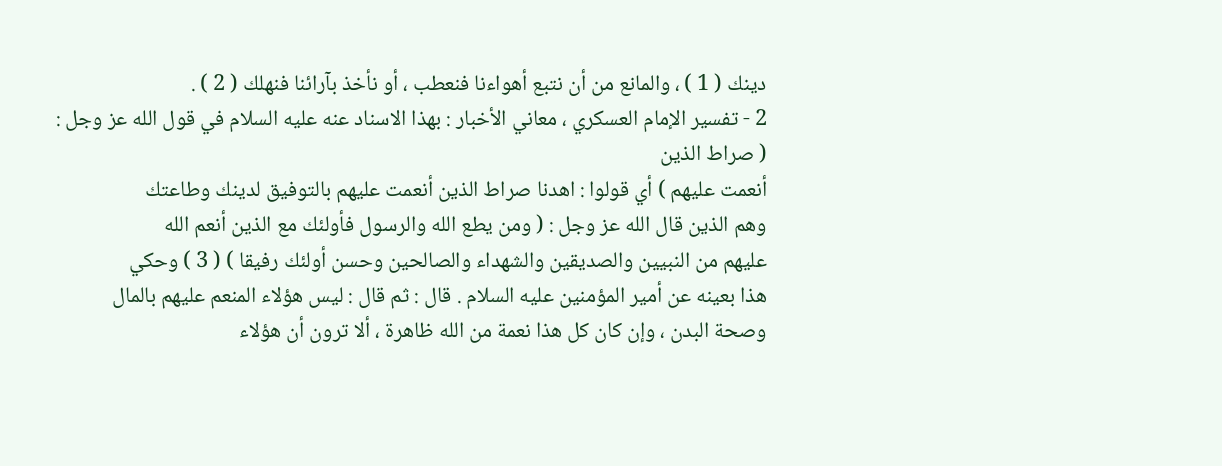دينك ( 1 ) ، والمانع من أن نتبع أهواءنا فنعطب ، أو نأخذ بآرائنا فنهلك ( 2 ) .
2 - تفسير الإمام العسكري ، معاني الأخبار : بهذا الاسناد عنه عليه السلام في قول الله عز وجل : ( صراط الذين
أنعمت عليهم ) أي قولوا : اهدنا صراط الذين أنعمت عليهم بالتوفيق لدينك وطاعتك
وهم الذين قال الله عز وجل : ( ومن يطع الله والرسول فأولئك مع الذين أنعم الله
عليهم من النبيين والصديقين والشهداء والصالحين وحسن أولئك رفيقا ) ( 3 ) وحكي
هذا بعينه عن أمير المؤمنين عليه السلام . قال : ثم قال : ليس هؤلاء المنعم عليهم بالمال
وصحة البدن ، وإن كان كل هذا نعمة من الله ظاهرة ، ألا ترون أن هؤلاء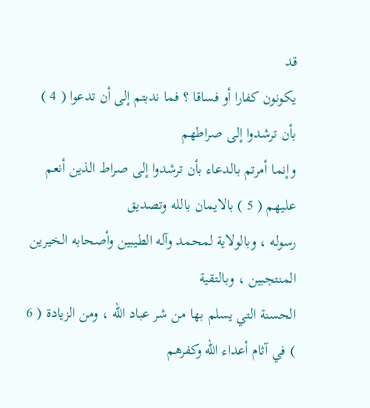قد
يكونون كفارا أو فساقا ؟ فما ندبتم إلى أن تدعوا ( 4 ) بأن ترشدوا إلى صراطهم
وإنما أمرتم بالدعاء بأن ترشدوا إلى صراط الذين أنعم عليهم ( 5 ) بالايمان بالله وتصديق
رسوله ، وبالولاية لمحمد وآله الطيبين وأصحابه الخيرين المنتجبين ، وبالتقية
الحسنة التي يسلم بها من شر عباد الله ، ومن الزيادة ( 6 ) في آثام أعداء الله وكفرهم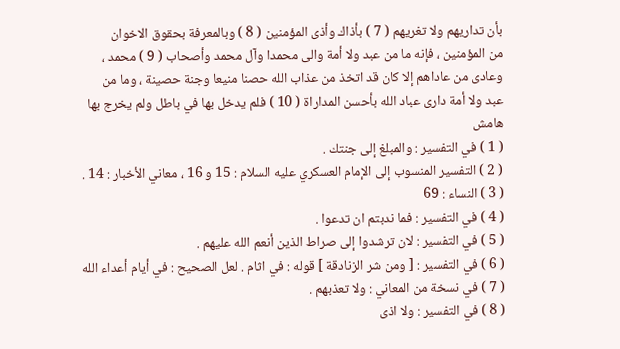بأن تداريهم ولا تغريهم ( 7 ) بأذاك وأذى المؤمنين ( 8 ) وبالمعرفة بحقوق الاخوان
من المؤمنين ، فإنه ما من عبد ولا أمة والى محمدا وآل محمد وأصحاب ( 9 ) محمد ،
وعادى من عاداهم إلا كان قد اتخذ من عذاب الله حصنا منيعا وجنة حصينة ، وما من
عبد ولا أمة دارى عباد الله بأحسن المداراة ( 10 ) فلم يدخل بها في باطل ولم يخرج بها
هامش
( 1 ) في التفسير : والمبلغ إلى جنتك .
( 2 ) التفسير المنسوب إلى الإمام العسكري عليه السلام : 15 و 16 ، معاني الأخبار : 14 .
( 3 ) النساء : 69
( 4 ) في التفسير : فما ندبتم ان تدعوا .
( 5 ) في التفسير : لان ترشدوا إلى صراط الذين أنعم الله عليهم .
( 6 ) في التفسير : [ ومن شر الزنادقة ] قوله : في اثام . لعل الصحيح : في أيام أعداء الله
( 7 ) في نسخة من المعاني : ولا تعذبهم .
( 8 ) في التفسير : ولا اذى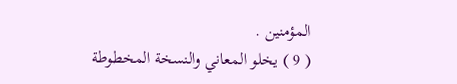المؤمنين .
( 9 ) يخلو المعاني والنسخة المخطوطة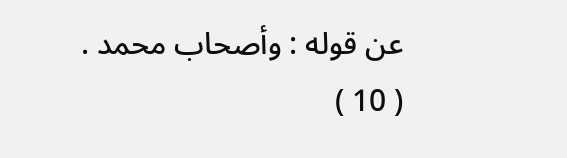عن قوله : وأصحاب محمد .
( 10 )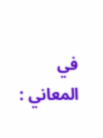في المعاني :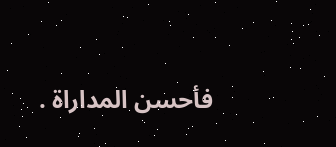فأحسن المداراة .